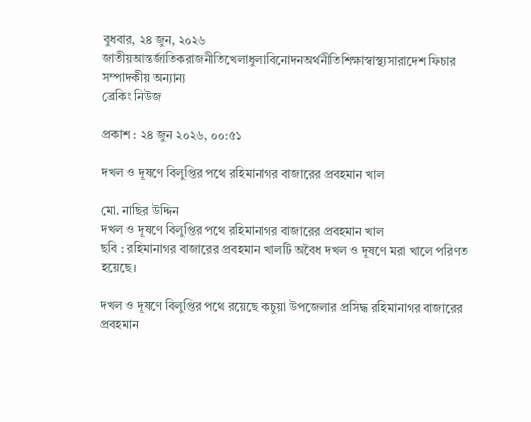বুধবার, ২৪ জুন, ২০২৬
জাতীয়আন্তর্জাতিকরাজনীতিখেলাধুলাবিনোদনঅর্থনীতিশিক্ষাস্বাস্থ্যসারাদেশ ফিচার সম্পাদকীয় অন্যান্য
ব্রেকিং নিউজ

প্রকাশ : ২৪ জুন ২০২৬, ০০:৫১

দখল ও দূষণে বিলুপ্তির পথে রহিমানাগর বাজারের প্রবহমান খাল

মো. নাছির উদ্দিন
দখল ও দূষণে বিলুপ্তির পথে রহিমানাগর বাজারের প্রবহমান খাল
ছবি : রহিমানাগর বাজারের প্রবহমান খালটি অবৈধ দখল ও দূষণে মরা খালে পরিণত হয়েছে।

দখল ও দূষণে বিলুপ্তির পথে রয়েছে কচুয়া উপজেলার প্রসিদ্ধ রহিমানাগর বাজারের প্রবহমান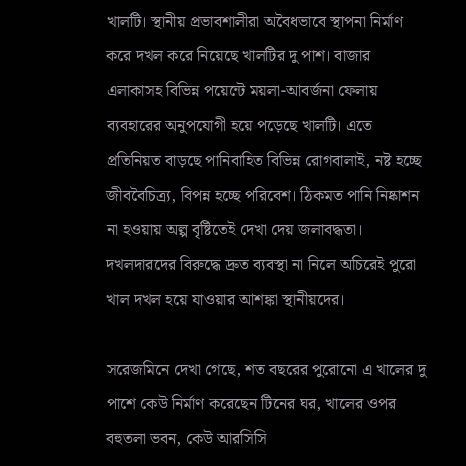খালটি। স্থানীয় প্রভাবশালীরা অবৈধভাবে স্থাপনা নির্মাণ করে দখল করে নিয়েছে খালটির দু পাশ। বাজার এলাকাসহ বিভিন্ন পয়েন্টে ময়লা-আবর্জনা ফেলায় ব্যবহারের অনুপযোগী হয়ে পড়েছে খালটি। এতে প্রতিনিয়ত বাড়ছে পানিবাহিত বিভিন্ন রোগবালাই, নষ্ট হচ্ছে জীববৈচিত্র্য, বিপন্ন হচ্ছে পরিবেশ। ঠিকমত পানি নিষ্কাশন না হওয়ায় অল্প বৃষ্টিতেই দেখা দেয় জলাবদ্ধতা। দখলদারদের বিরুদ্ধে দ্রুত ব্যবস্থা না নিলে অচিরেই পুরো খাল দখল হয়ে যাওয়ার আশঙ্কা স্থানীয়দের।

সরেজমিনে দেখা গেছে, শত বছরের পুরোনো এ খালের দু পাশে কেউ নির্মাণ করেছেন টিনের ঘর, খালের ওপর বহুতলা ভবন, কেউ আরসিসি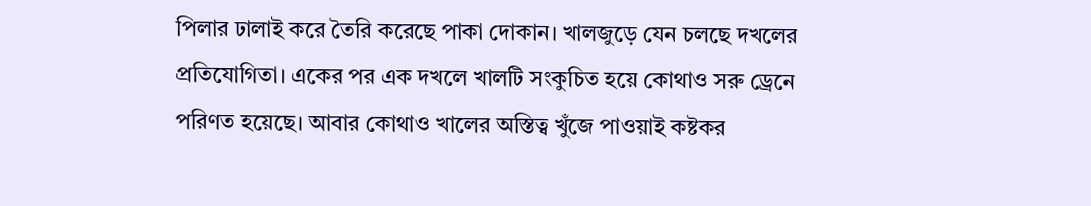পিলার ঢালাই করে তৈরি করেছে পাকা দোকান। খালজুড়ে যেন চলছে দখলের প্রতিযোগিতা। একের পর এক দখলে খালটি সংকুচিত হয়ে কোথাও সরু ড্রেনে পরিণত হয়েছে। আবার কোথাও খালের অস্তিত্ব খুঁজে পাওয়াই কষ্টকর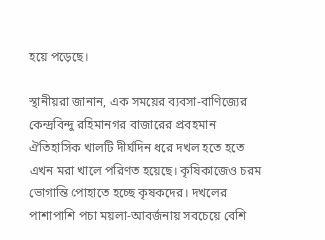হয়ে পড়েছে।

স্থানীয়রা জানান, এক সময়ের ব্যবসা-বাণিজ্যের কেন্দ্রবিন্দু রহিমানগর বাজারের প্রবহমান ঐতিহাসিক খালটি দীর্ঘদিন ধরে দখল হতে হতে এখন মরা খালে পরিণত হয়েছে। কৃষিকাজেও চরম ভোগান্তি পোহাতে হচ্ছে কৃষকদের। দখলের পাশাপাশি পচা ময়লা-আবর্জনায় সবচেয়ে বেশি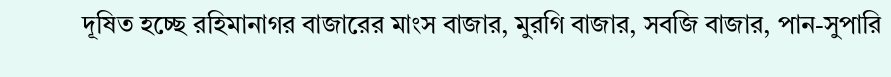দূষিত হচ্ছে রহিমানাগর বাজারের মাংস বাজার, মুরগি বাজার, সবজি বাজার, পান-সুপারি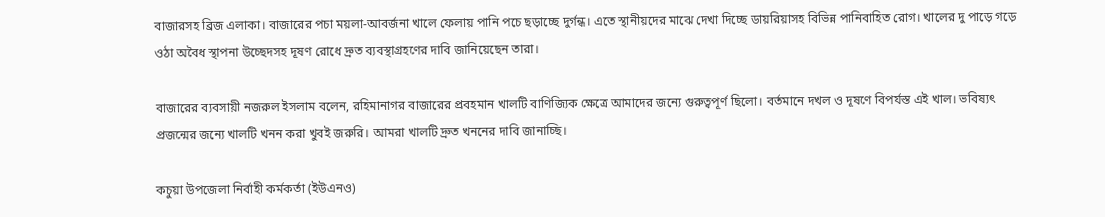বাজারসহ ব্রিজ এলাকা। বাজারের পচা ময়লা-আবর্জনা খালে ফেলায় পানি পচে ছড়াচ্ছে দুর্গন্ধ। এতে স্থানীয়দের মাঝে দেখা দিচ্ছে ডায়রিয়াসহ বিভিন্ন পানিবাহিত রোগ। খালের দু পাড়ে গড়ে ওঠা অবৈধ স্থাপনা উচ্ছেদসহ দূষণ রোধে দ্রুত ব্যবস্থাগ্রহণের দাবি জানিয়েছেন তারা।

বাজারের ব্যবসায়ী নজরুল ইসলাম বলেন, রহিমানাগর বাজারের প্রবহমান খালটি বাণিজ্যিক ক্ষেত্রে আমাদের জন্যে গুরুত্বপূর্ণ ছিলো। বর্তমানে দখল ও দূষণে বিপর্যস্ত এই খাল। ভবিষ্যৎ প্রজন্মের জন্যে খালটি খনন করা খুবই জরুরি। আমরা খালটি দ্রুত খননের দাবি জানাচ্ছি।

কচুয়া উপজেলা নির্বাহী কর্মকর্তা (ইউএনও)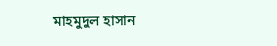মাহমুদুল হাসান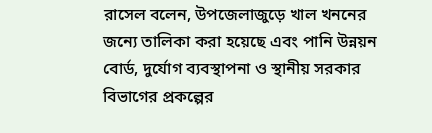রাসেল বলেন, উপজেলাজুড়ে খাল খননের জন্যে তালিকা করা হয়েছে এবং পানি উন্নয়ন বোর্ড, দুর্যোগ ব্যবস্থাপনা ও স্থানীয় সরকার বিভাগের প্রকল্পের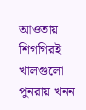আওতায় শিগগিরই খালগুলো পুনরায় খনন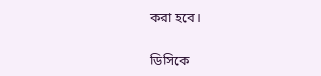করা হবে।

ডিসিকে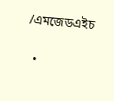/এমজেডএইচ

  •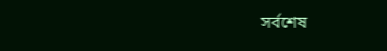সর্বশেষ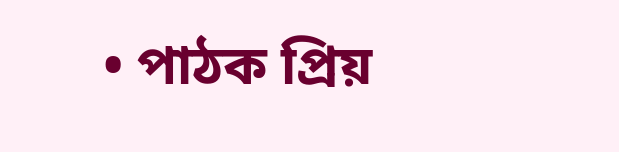• পাঠক প্রিয়